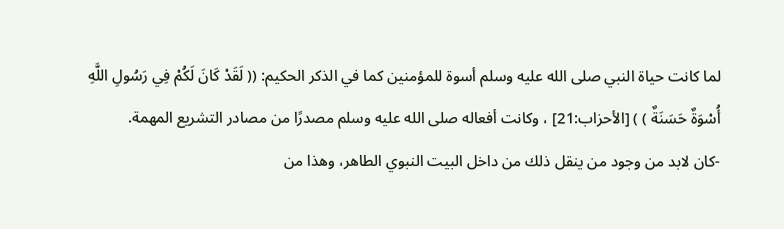لما كانت حياة النبي صلى الله عليه وسلم أسوة للمؤمنين كما في الذكر الحكيم: (( لَقَدْ كَانَ لَكُمْ فِي رَسُولِ اللَّهِ أُسْوَةٌ حَسَنَةٌ ) ) [الأحزاب:21] ، وكانت أفعاله صلى الله عليه وسلم مصدرًا من مصادر التشريع المهمة.
-كان لابد من وجود من ينقل ذلك من داخل البيت النبوي الطاهر، وهذا من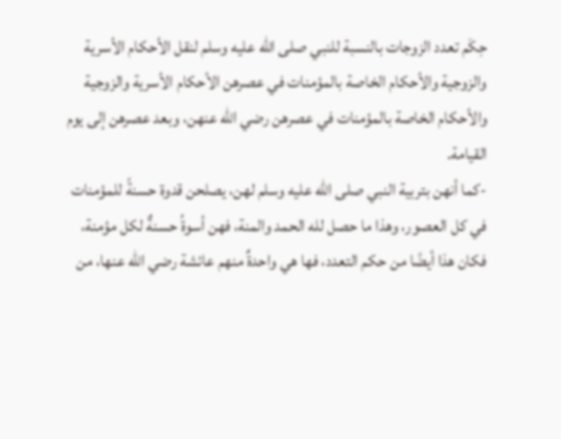حِكَم تعدد الزوجات بالنسبة للنبي صلى الله عليه وسلم لنقل الأحكام الأسرية والزوجية والأحكام الخاصة بالمؤمنات في عصرهن الأحكام الأسرية والزوجية والأحكام الخاصة بالمؤمنات في عصرهن رضي الله عنهن، وبعد عصرهن إلى يوم القيامة.
-كما أنهن بتربية النبي صلى الله عليه وسلم لهن، يصلحن قدوة حسنةً للمؤمنات في كل العصور، وهذا ما حصل لله الحمد والمنة، فهن أسوةُ حسنةٌ لكل مؤمنة، فكان هذا أيضًا من حكم التعدد، فها هي واحدةٌ منهم عائشة رضي الله عنها، من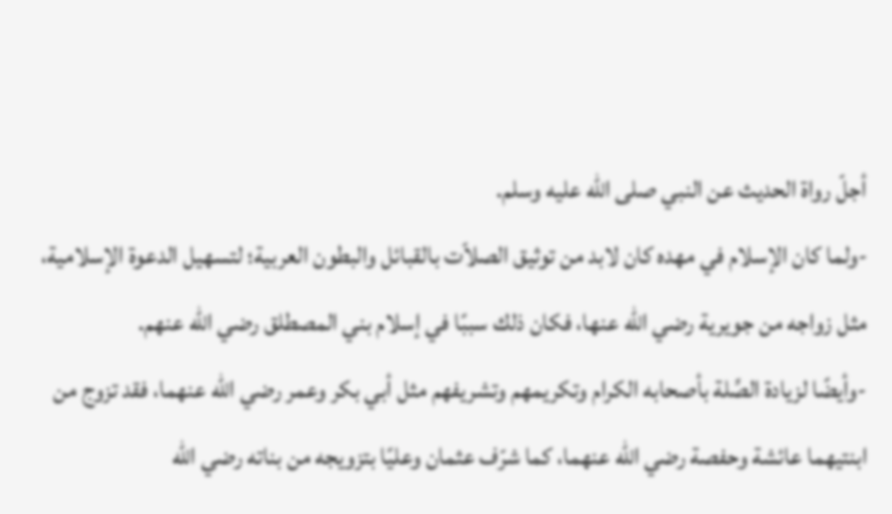أجلّ رواة الحديث عن النبي صلى الله عليه وسلم.
-ولما كان الإسلام في مهده كان لابد من توثيق الصلاّت بالقبائل والبطون العربية؛ لتسهيل الدعوة الإسلامية، مثل زواجه من جويرية رضي الله عنها، فكان ذلك سببًا في إسلام بني المصطلق رضي الله عنهم.
-وأيضًا لزيادة الصِّلة بأصحابه الكرام وتكريمهم وتشريفهم مثل أبي بكر وعمر رضي الله عنهما، فقد تزوج من ابنتيهما عائشة وحفصة رضي الله عنهما، كما شرّف عثمان وعليًا بتزويجه من بناته رضي الله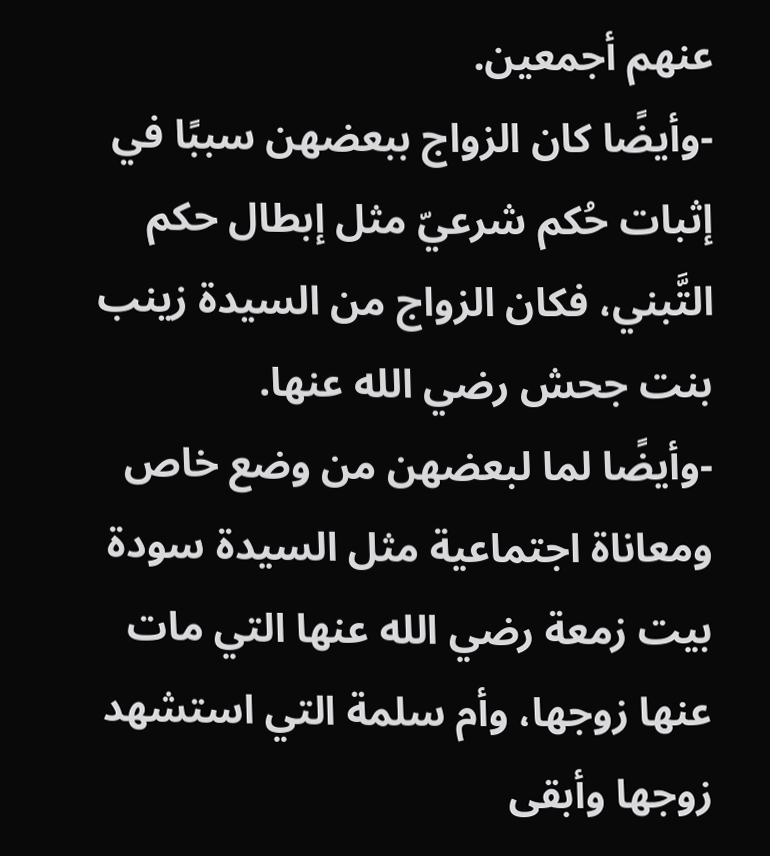عنهم أجمعين.
-وأيضًا كان الزواج ببعضهن سببًا في إثبات حُكم شرعيّ مثل إبطال حكم التَّبني، فكان الزواج من السيدة زينب بنت جحش رضي الله عنها.
-وأيضًا لما لبعضهن من وضع خاص ومعاناة اجتماعية مثل السيدة سودة بيت زمعة رضي الله عنها التي مات عنها زوجها، وأم سلمة التي استشهد زوجها وأبقى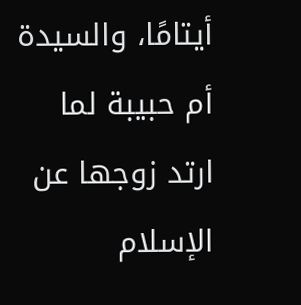أيتامًا، والسيدة أم حبيبة لما ارتد زوجها عن الإسلام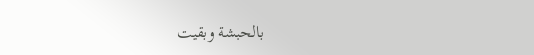بالحبشة وبقيت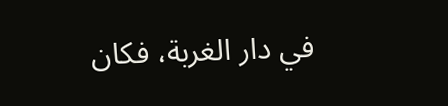في دار الغربة، فكان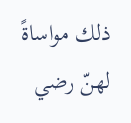ذلك مواساةً لهنّ رضي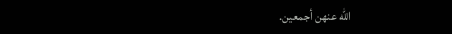الله عنهن أجمعين.